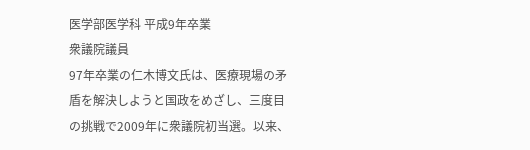医学部医学科 平成9年卒業
衆議院議員
97年卒業の仁木博文氏は、医療現場の矛盾を解決しようと国政をめざし、三度目の挑戦で2009年に衆議院初当選。以来、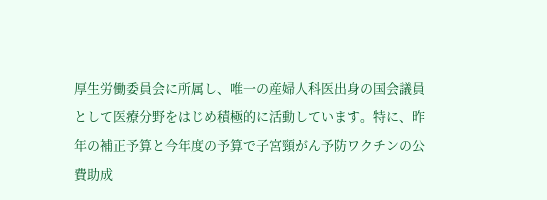厚生労働委員会に所属し、唯一の産婦人科医出身の国会議員として医療分野をはじめ積極的に活動しています。特に、昨年の補正予算と今年度の予算で子宮頸がん予防ワクチンの公費助成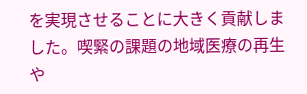を実現させることに大きく貢献しました。喫緊の課題の地域医療の再生や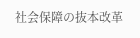社会保障の抜本改革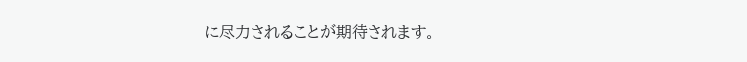に尽力されることが期待されます。